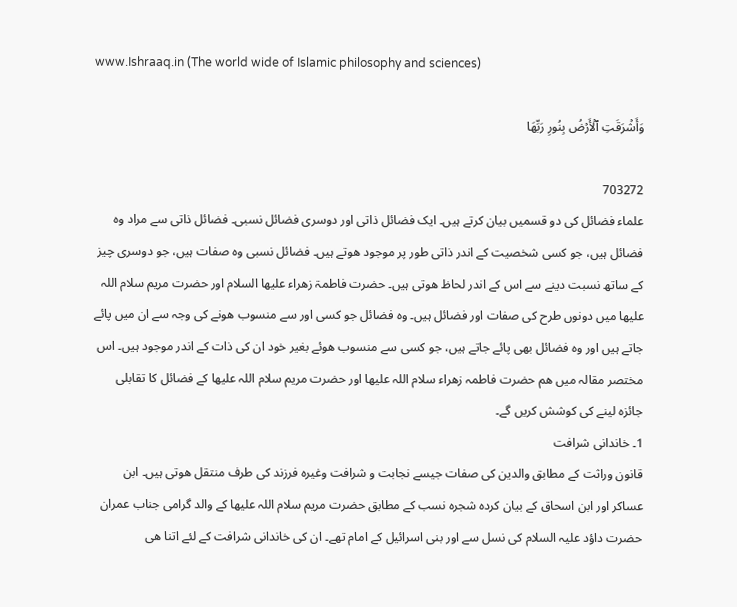www.Ishraaq.in (The world wide of Islamic philosophy and sciences)

وَأَشۡرَقَتِ ٱلۡأَرۡضُ بِنُورِ رَبِّهَا

703272
علماء فضائل کی دو قسمیں بیان کرتے ہیں۔ ایک فضائل ذاتی اور دوسری فضائل نسبی۔ فضائل ذاتی سے مراد وہ فضائل ہیں، جو کسی شخصیت کے اندر ذاتی طور پر موجود ھوتے ہیں۔ فضائل نسبی وہ صفات ہیں، جو دوسری چیز کے ساتھ نسبت دینے سے اس کے اندر لحاظ ھوتی ہیں۔ حضرت فاطمۃ زھراء علیھا السلام اور حضرت مریم سلام اللہ علیھا میں دونوں طرح کی صفات اور فضائل ہیں۔ وہ فضائل جو کسی اور سے منسوب ھونے کی وجہ سے ان میں پائے جاتے ہیں اور وہ فضائل بھی پائے جاتے ہیں، جو کسی سے منسوب ھوئے بغیر خود ان کی ذات کے اندر موجود ہیں۔ اس مختصر مقالہ میں ھم حضرت فاطمہ زھراء سلام اللہ علیھا اور حضرت مریم سلام اللہ علیھا کے فضائل کا تقابلی جائزہ لینے کی کوشش کریں گے۔
1۔ خاندانی شرافت
قانون وراثت کے مطابق والدین کی صفات جیسے نجابت و شرافت وغیرہ فرزند کی طرف منتقل ھوتی ہیں۔ ابن عساکر اور ابن اسحاق کے بیان کردہ شجرہ نسب کے مطابق حضرت مریم سلام اللہ علیھا کے والد گرامی جناب عمران حضرت داؤد علیہ السلام کی نسل سے اور بنی اسرائیل کے امام تھے۔ ان کی خاندانی شرافت کے لئے اتنا ھی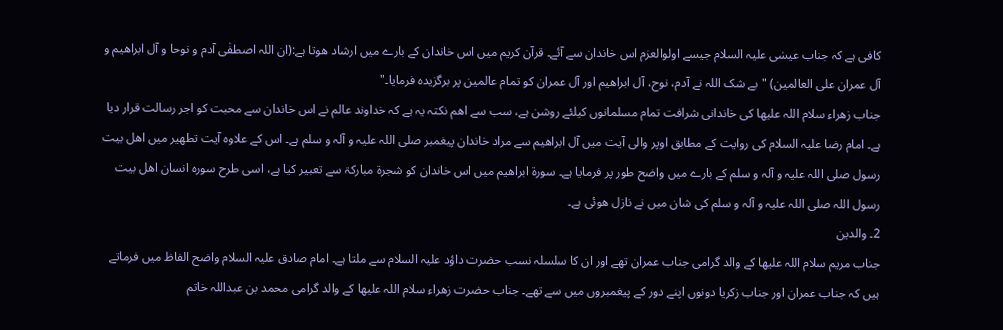کافی ہے کہ جناب عیسٰی علیہ السلام جیسے اولوالعزم اس خاندان سے آئے۔ قرآن کریم میں اس خاندان کے بارے میں ارشاد ھوتا ہے:(ان اللہ اصطفٰی آدم و نوحا و آل ابراھیم و آل عمران علی العالمین) "بے شک اللہ نے آدم، نوح، آل ابراھیم اور آل عمران کو تمام عالمین پر برگزیدہ فرمایا۔"
جناب زھراء سلام اللہ علیھا کی خاندانی شرافت تمام مسلمانوں کیلئے روشن ہے، سب سے اھم نکتہ یہ ہے کہ خداوند عالم نے اس خاندان سے محبت کو اجر رسالت قرار دیا ہے۔ امام رضا علیہ السلام کی روایت کے مطابق اوپر والی آیت میں آل ابراھیم سے مراد خاندان پیغمبر صلی اللہ علیہ و آلہ و سلم ہے۔ اس کے علاوہ آیت تطھیر میں اھل بیت رسول صلی اللہ علیہ و آلہ و سلم کے بارے میں واضح طور پر فرمایا ہے۔ سورۃ ابراھیم میں اس خاندان کو شجرۃ مبارکۃ سے تعبیر کیا ہے، اسی طرح سورہ انسان اھل بیت رسول اللہ صلی اللہ علیہ و آلہ و سلم کی شان میں نے نازل ھوئی ہے۔
2۔ والدین
جناب مریم سلام اللہ علیھا کے والد گرامی جناب عمران تھے اور ان کا سلسلہ نسب حضرت داؤد علیہ السلام سے ملتا ہے۔ امام صادق علیہ السلام واضح الفاظ میں فرماتے ہیں کہ جناب عمران اور جناب زکریا دونوں اپنے دور کے پیغمبروں میں سے تھے۔ جناب حضرت زھراء سلام اللہ علیھا کے والد گرامی محمد بن عبداللہ خاتم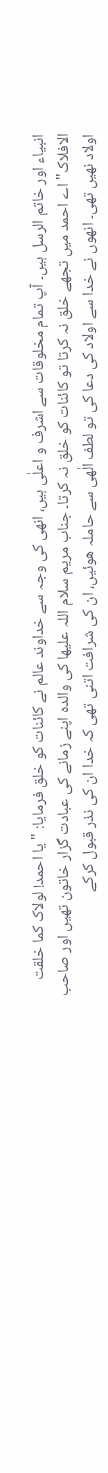انبیاء اور خاتم الرسل ہیں۔ آپ تمام مخلوقات سے اشرف و اعلٰی ہیں، انھی کی وجہ سے خداوند عالم نے کائنات کو خلق فرمایا: "یا احمد! لولاک کما خلقت الافلاک" اے احمد میں تجھے خلق نہ کرتا تو کائنات کو خلق نہ کرتا۔ جناب مریم سلام اللہ علیھا کی والدہ اپنے زمانے کی عبادت گزار خاتون تھیں اور صاحب اولاد نھیں تھی۔ انھوں نے خدا سے اولاد کی دعا کی تو لطف الٰھی سے حاملہ ھوئیں، ان کی شرافت اتنی تھی کہ خدا ان کی نذر قبول کرکے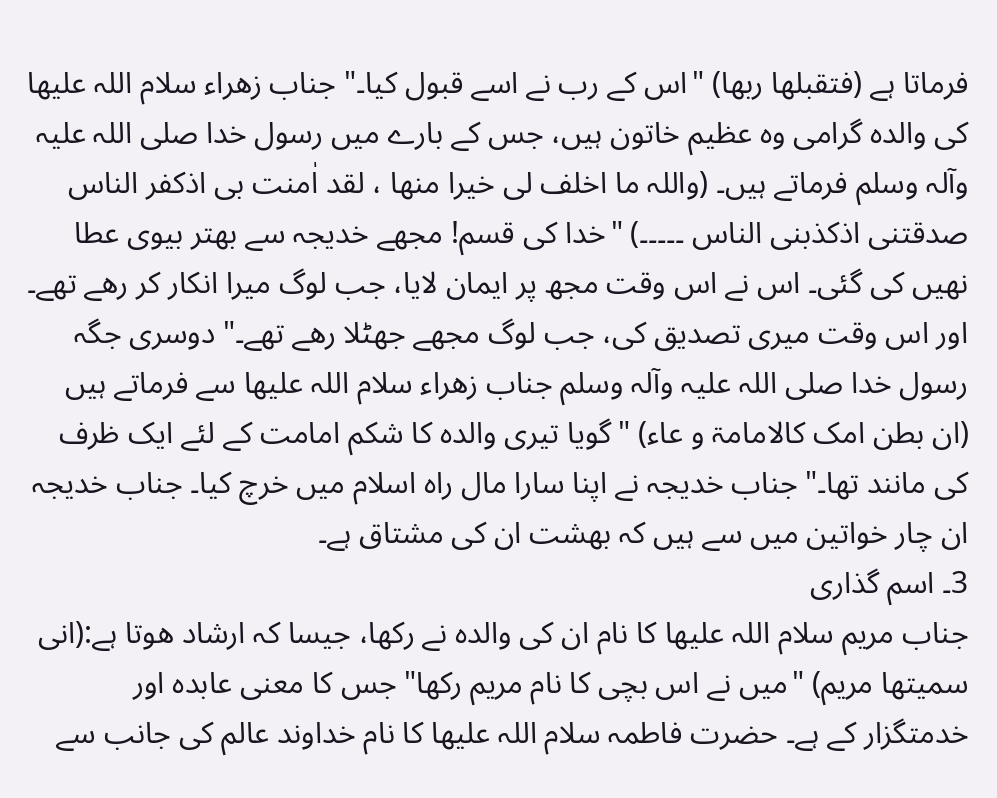فرماتا ہے (فتقبلھا ربھا) "اس کے رب نے اسے قبول کیا۔" جناب زھراء سلام اللہ علیھا کی والدہ گرامی وہ عظیم خاتون ہیں، جس کے بارے میں رسول خدا صلی اللہ علیہ وآلہ وسلم فرماتے ہیں۔ (واللہ ما اخلف لی خیرا منھا ، لقد اٰمنت بی اذکفر الناس صدقتنی اذکذبنی الناس ۔۔۔۔۔) "خدا کی قسم! مجھے خدیجہ سے بھتر بیوی عطا نھیں کی گئی۔ اس نے اس وقت مجھ پر ایمان لایا، جب لوگ میرا انکار کر رھے تھے۔ اور اس وقت میری تصدیق کی، جب لوگ مجھے جھٹلا رھے تھے۔" دوسری جگہ رسول خدا صلی اللہ علیہ وآلہ وسلم جناب زھراء سلام اللہ علیھا سے فرماتے ہیں (ان بطن امک کالامامۃ و عاء) "گویا تیری والدہ کا شکم امامت کے لئے ایک ظرف کی مانند تھا۔" جناب خدیجہ نے اپنا سارا مال راہ اسلام میں خرچ کیا۔ جناب خدیجہ ان چار خواتین میں سے ہیں کہ بھشت ان کی مشتاق ہے۔
3۔ اسم گذاری
جناب مریم سلام اللہ علیھا کا نام ان کی والدہ نے رکھا، جیسا کہ ارشاد ھوتا ہے:(انی سمیتھا مریم) "میں نے اس بچی کا نام مریم رکھا" جس کا معنی عابدہ اور خدمتگزار کے ہے۔ حضرت فاطمہ سلام اللہ علیھا کا نام خداوند عالم کی جانب سے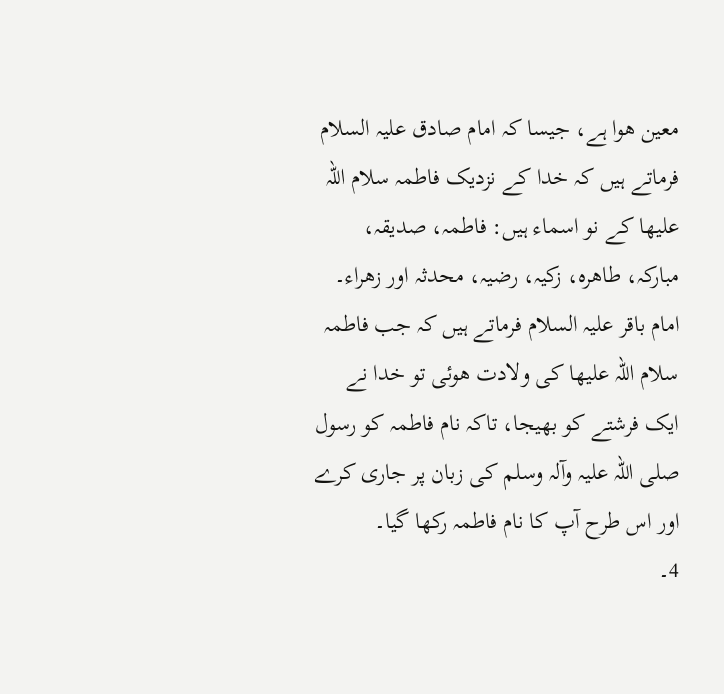معین ھوا ہے، جیسا کہ امام صادق علیہ السلام فرماتے ہیں کہ خدا کے نزدیک فاطمہ سلام اللہ علیھا کے نو اسماء ہیں: فاطمہ، صدیقہ، مبارکہ، طاھرہ، زکیہ، رضیہ، محدثہ اور زھراء۔ امام باقر علیہ السلام فرماتے ہیں کہ جب فاطمہ سلام اللہ علیھا کی ولادت ھوئی تو خدا نے ایک فرشتے کو بھیجا، تاکہ نام فاطمہ کو رسول صلی اللہ علیہ وآلہ وسلم کی زبان پر جاری کرے اور اس طرح آپ کا نام فاطمہ رکھا گیا۔
4۔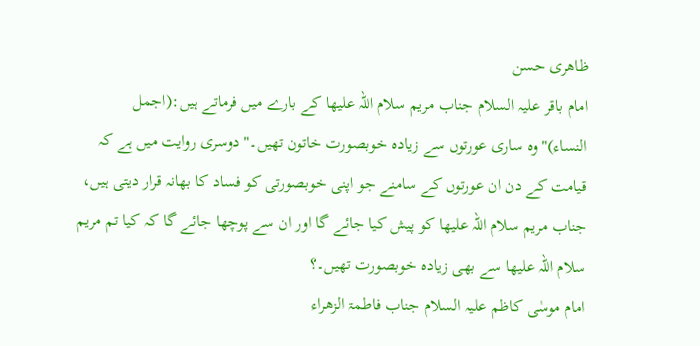ظاھری حسن
امام باقر علیہ السلام جناب مریم سلام اللہ علیھا کے بارے میں فرماتے ہیں:(اجمل النساء)"وہ ساری عورتوں سے زیادہ خوبصورت خاتون تھیں۔" دوسری روایت میں ہے کہ قیامت کے دن ان عورتوں کے سامنے جو اپنی خوبصورتی کو فساد کا بھانہ قرار دیتی ہیں، جناب مریم سلام اللہ علیھا کو پیش کیا جائے گا اور ان سے پوچھا جائے گا کہ کیا تم مریم سلام اللہ علیھا سے بھی زیادہ خوبصورت تھیں۔؟
امام موسٰی کاظم علیہ السلام جناب فاطمۃ الزھراء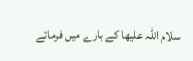سلام اللہ علیھا کے بارے میں فرماتے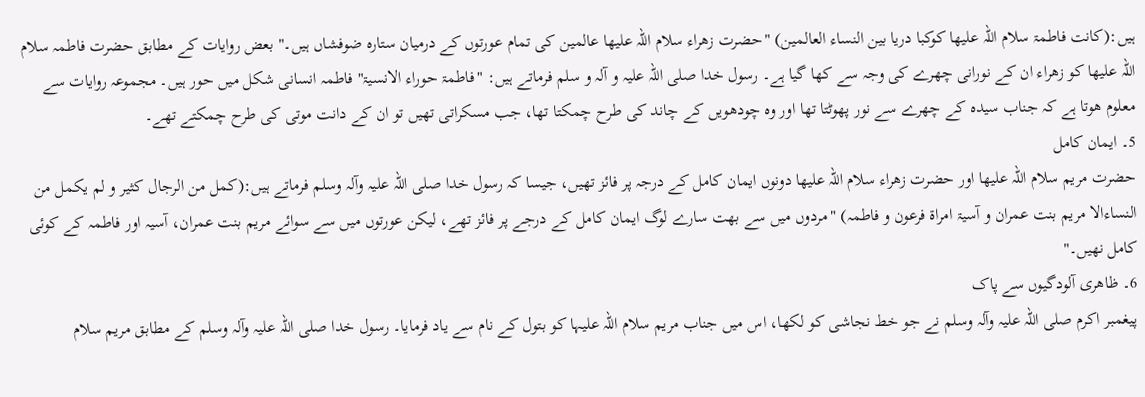ہیں:(کانت فاطمۃ سلام اللہ علیھا کوکبا دریا بین النساء العالمین) "حضرت زھراء سلام اللہ علیھا عالمین کی تمام عورتوں کے درمیان ستارہ ضوفشاں ہیں۔" بعض روایات کے مطابق حضرت فاطمہ سلام اللہ علیھا کو زھراء ان کے نورانی چھرے کی وجہ سے کھا گیا ہے۔ رسول خدا صلی اللہ علیہ و آلہ و سلم فرماتے ہیں: "فاطمۃ حوراء الانسیۃ" فاطمہ انسانی شکل میں حور ہیں۔ مجموعہ روایات سے معلوم ھوتا ہے کہ جناب سیدہ کے چھرے سے نور پھوٹتا تھا اور وہ چودھویں کے چاند کی طرح چمکتا تھا، جب مسکراتی تھیں تو ان کے دانت موتی کی طرح چمکتے تھے۔
5۔ ایمان کامل
حضرت مریم سلام اللہ علیھا اور حضرت زھراء سلام اللہ علیھا دونوں ایمان کامل کے درجہ پر فائز تھیں، جیسا کہ رسول خدا صلی اللہ علیہ وآلہ وسلم فرماتے ہیں:(کمل من الرجال کثیر و لم یکمل من النساءالا مریم بنت عمران و آسیۃ امراۃ فرعون و فاطمہ) "مردوں میں سے بھت سارے لوگ ایمان کامل کے درجے پر فائز تھے، لیکن عورتوں میں سے سوائے مریم بنت عمران، آسیہ اور فاطمہ کے کوئی کامل نھیں۔"
6۔ ظاھری آلودگیوں سے پاک
پیغمبر اکرم صلی اللہ علیہ وآلہ وسلم نے جو خط نجاشی کو لکھا، اس میں جناب مریم سلام اللہ علیہا کو بتول کے نام سے یاد فرمایا۔ رسول خدا صلی اللہ علیہ وآلہ وسلم کے مطابق مریم سلام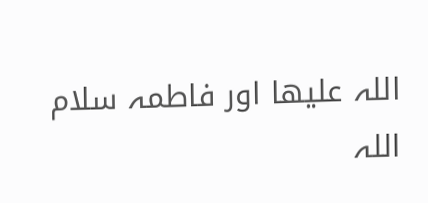اللہ علیھا اور فاطمہ سلام اللہ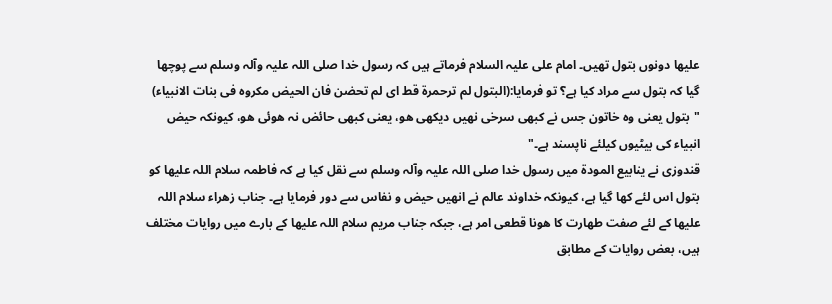علیھا دونوں بتول تھیں۔ امام علی علیہ السلام فرماتے ہیں کہ رسول خدا صلی اللہ علیہ وآلہ وسلم سے پوچھا گیا کہ بتول سے مراد کیا ہے؟ تو فرمایا:(البتول لم ترحمرۃ قط ای لم تحضن فان الحیض مکروہ فی بنات الانبیاء) "بتول یعنی وہ خاتون جس نے کبھی سرخی نھیں دیکھی ھو، یعنی کبھی حائض نہ ھوئی ھو، کیونکہ حیض انبیاء کی بیٹیوں کیلئے ناپسند ہے۔"
قندوزی نے ینابیع المودۃ میں رسول خدا صلی اللہ علیہ وآلہ وسلم سے نقل کیا ہے کہ فاطمہ سلام اللہ علیھا کو بتول اس لئے کھا گیا ہے، کیونکہ خداوند عالم نے انھیں حیض و نفاس سے دور فرمایا ہے۔ جناب زھراء سلام اللہ علیھا کے لئے صفت طھارت کا ھونا قطعی امر ہے، جبکہ جناب مریم سلام اللہ علیھا کے بارے میں روایات مختلف ہیں، بعض روایات کے مطابق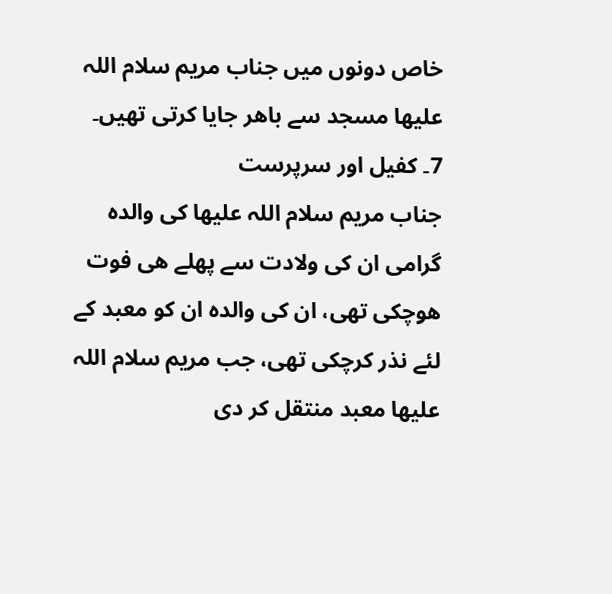خاص دونوں میں جناب مریم سلام اللہ علیھا مسجد سے باھر جایا کرتی تھیں۔
7۔ کفیل اور سرپرست
جناب مریم سلام اللہ علیھا کی والدہ گرامی ان کی ولادت سے پھلے ھی فوت ھوچکی تھی، ان کی والدہ ان کو معبد کے لئے نذر کرچکی تھی، جب مریم سلام اللہ علیھا معبد منتقل کر دی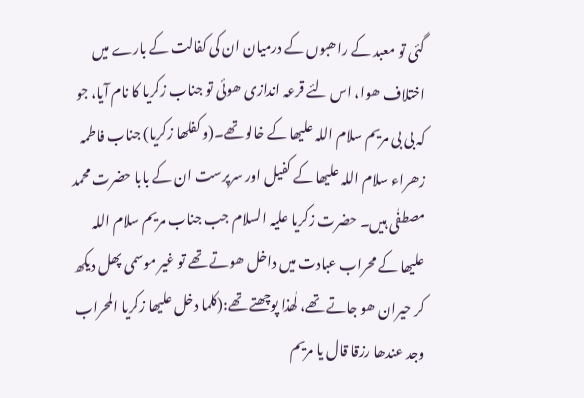گئی تو معبد کے راھبوں کے درمیان ان کی کفالت کے بارے میں اختلاف ھوا، اس لئے قرعہ اندازی ھوئی تو جناب زکریا کا نام آیا، جو کہ بی بی مریم سلام اللہ علیھا کے خالو تھے۔(و کفلھا زکریا) جناب فاطمہ زھراء سلام اللہ علیھا کے کفیل اور سرپرست ان کے بابا حضرت محمد مصطفٰی ہیں۔ حضرت زکریا علیہ السلام جب جناب مریم سلام اللہ علیھا کے محراب عبادت میں داخل ھوتے تھے تو غیر موسمی پھل دیکھ کر حیران ھو جاتے تھے، لٰھذا پوچھتے تھے:(کلما دخل علیھا زکریا المحراب وجد عندھا رزقا قال یا مریم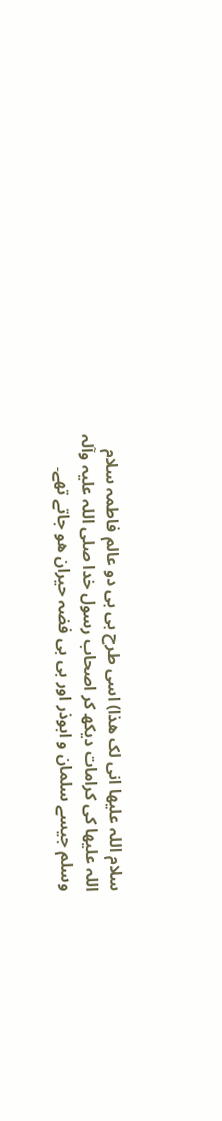سلام اللہ علیھا انی لک ھذا) اسی طرح بی بی دو عالم فاطمہ سلام اللہ علیھا کی کرامات دیکھ کر اصحاب رسول خدا صلی اللہ علیہ وآلہ وسلم جیسے سلمان و ابوذر اور بی بی فضہ حیران ھو جاتے تھے۔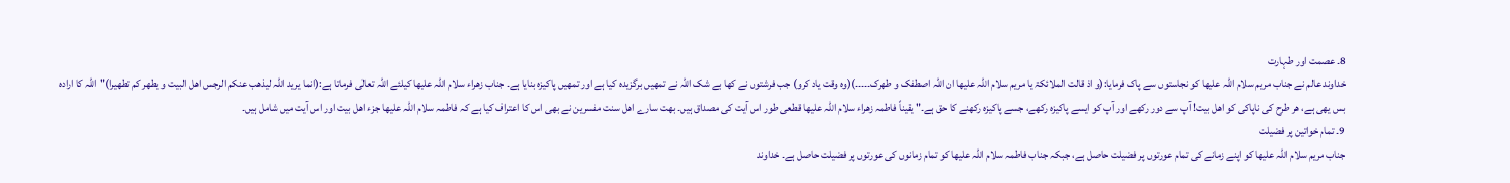8۔ عصمت اور طہارت
خداوند عالم نے جناب مریم سلام اللہ علیھا کو نجاستوں سے پاک فرمایا:(و اذ قالت الملائکۃ یا مریم سلام اللہ علیھا ان اللہ اصطفک و طھرک۔۔۔۔۔)(وہ وقت یاد کرو) جب فرشتوں نے کھا بے شک اللہ نے تمھیں برگزیدہ کیا ہے اور تمھیں پاکیزہ بنایا ہے۔ جناب زھراء سلام اللہ علیھا کیلئے اللہ تعالٰی فرماتا ہے:(انما یرید اللہ لیذھب عنکم الرجس اھل البیت و یطھر کم تطھیرا)"اللہ کا ارادہ بس یھی ہے، ھر طرح کی ناپاکی کو اھل بیت! آپ سے دور رکھے اور آپ کو ایسے پاکیزہ رکھے، جسے پاکیزہ رکھنے کا حق ہے۔" یقیناً فاطمہ زھراء سلام اللہ علیھا قطعی طور اس آیت کی مصداق ہیں۔ بھت سارے اھل سنت مفسرین نے بھی اس کا اعتراف کیا ہے کہ فاطمہ سلام اللہ علیھا جزء اھل بیت اور اس آیت میں شامل ہیں۔
9۔ تمام خواتین پر فضیلت
جناب مریم سلام اللہ علیھا کو اپنے زمانے کی تمام عورتوں پر فضیلت حاصل ہے، جبکہ جناب فاطمہ سلام اللہ علیھا کو تمام زمانوں کی عورتوں پر فضیلت حاصل ہے۔ خداوند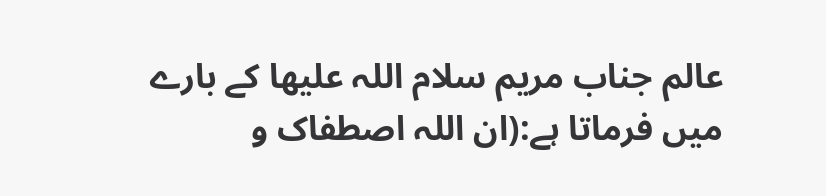عالم جناب مریم سلام اللہ علیھا کے بارے میں فرماتا ہے:(ان اللہ اصطفاک و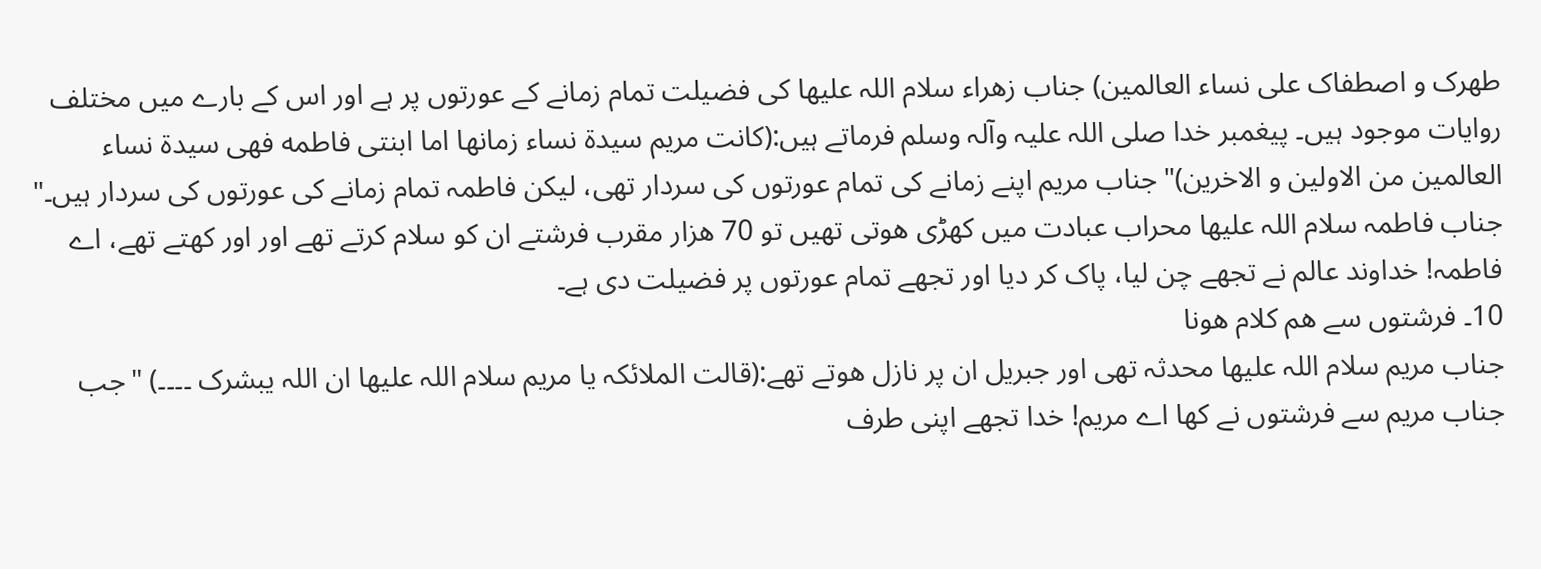طھرک و اصطفاک علی نساء العالمین) جناب زھراء سلام اللہ علیھا کی فضیلت تمام زمانے کے عورتوں پر ہے اور اس کے بارے میں مختلف روایات موجود ہیں۔ پیغمبر خدا صلی اللہ علیہ وآلہ وسلم فرماتے ہیں:(کانت مریم سیدة نساء زمانها اما ابنتی فاطمه فهی سیدة نساء العالمین من الاولین و الاخرین)"جناب مریم اپنے زمانے کی تمام عورتوں کی سردار تھی، لیکن فاطمہ تمام زمانے کی عورتوں کی سردار ہیں۔" جناب فاطمہ سلام اللہ علیھا محراب عبادت میں کھڑی ھوتی تھیں تو 70 ھزار مقرب فرشتے ان کو سلام کرتے تھے اور اور کھتے تھے، اے فاطمہ! خداوند عالم نے تجھے چن لیا، پاک کر دیا اور تجھے تمام عورتوں پر فضیلت دی ہے۔
10۔ فرشتوں سے ھم کلام ھونا
جناب مریم سلام اللہ علیھا محدثہ تھی اور جبریل ان پر نازل ھوتے تھے:(قالت الملائکہ یا مریم سلام اللہ علیھا ان اللہ یبشرک ۔۔۔۔) "جب جناب مریم سے فرشتوں نے کھا اے مریم! خدا تجھے اپنی طرف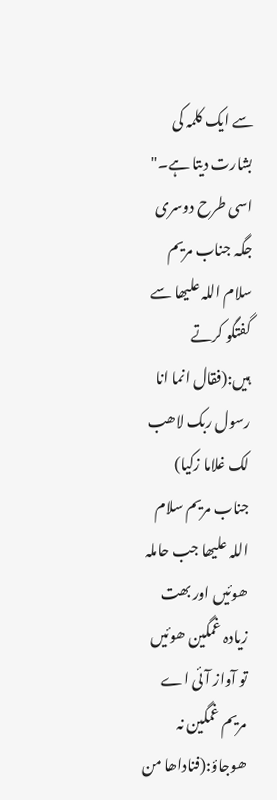سے ایک کلمہ کی بشارت دیتا ہے۔" اسی طرح دوسری جگہ جناب مریم سلام اللہ علیھا سے گفتگو کرتے ہیں:(فقال انما انا رسول ربک لاھب لک غلاما زکیا) جناب مریم سلام اللہ علیھا جب حاملہ ھوئیں اور بھت زیادہ غمگین ھوئیں تو آواز آئی اے مریم غمگین نہ ھوجاؤ:(فناداھا من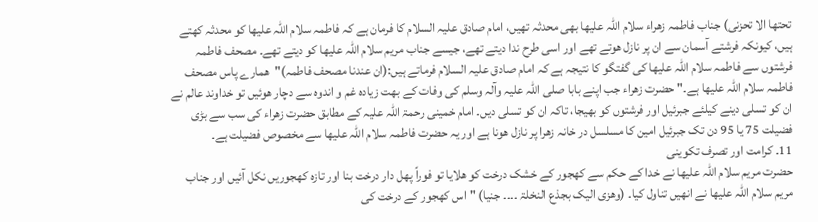تحتھا الا تحزنی) جناب فاطمہ زھراء سلام اللہ علیھا بھی محدثہ تھیں، امام صادق علیہ السلام کا فرمان ہے کہ فاطمہ سلام اللہ علیھا کو محدثہ کھتے ہیں، کیونکہ فرشتے آسمان سے ان پر نازل ھوتے تھے اور اسی طرح ندا دیتے تھے، جیسے جناب مریم سلام اللہ علیھا کو دیتے تھے۔ مصحف فاطمہ فرشتوں سے فاطمہ سلام اللہ علیھا کی گفتگو کا نتیجہ ہے کہ امام صادق علیہ السلام فرماتے ہیں:(ان عندنا مصحف فاطمہ)"ھمارے پاس مصحف فاطمہ سلام اللہ علیھا ہے۔" حضرت زھراء جب اپنے بابا صلی اللہ علیہ وآلہ وسلم کی وفات کے بھت زیادہ غم و اندوہ سے دچار ھوئیں تو خداوند عالم نے ان کو تسلی دینے کیلئے جبرئیل اور فرشتوں کو بھیجا، تاکہ ان کو تسلی دیں۔ امام خمینی رحمۃ اللہ علیہ کے مطابق حضرت زھراء کی سب سے بڑی فضیلت 75 یا 95 دن تک جبرئیل امین کا مسلسل در خانہ زھرا پر نازل ھونا ہے اور یہ حضرت فاطمہ سلام اللہ علیھا سے مخصوص فضیلت ہے۔
11۔ کرامت اور تصرف تکوینی
حضرت مریم سلام اللہ علیھا نے خدا کے حکم سے کھجور کے خشک درخت کو ھلایا تو فوراً پھل دار درخت بنا اور تازہ کھجوریں نکل آئیں اور جناب مریم سلام اللہ علیھا نے انھیں تناول کیا۔ (وھزی الیک بجذع النخلۃ ۔۔۔۔ جنیا) "اس کھجور کے درخت کی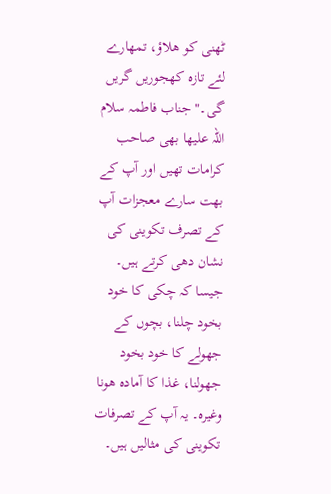ٹھنی کو ھلاؤ، تمھارے لئے تازہ کھجوریں گریں گی۔" جناب فاطمہ سلام اللہ علیھا بھی صاحب کرامات تھیں اور آپ کے بھت سارے معجزات آپ کے تصرف تکوینی کی نشان دھی کرتے ہیں۔ جیسا کہ چکی کا خود بخود چلنا، بچوں کے جھولے کا خود بخود جھولنا، غذا کا آمادہ ھونا وغیرہ۔ یہ آپ کے تصرفات تکوینی کی مثالیں ہیں۔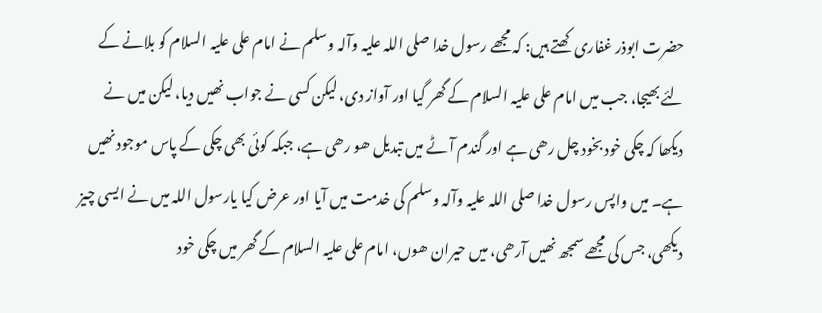حضرت ابوذر غفاری کھتے ہیں: کہ مجھے رسول خدا صلی اللہ علیہ وآلہ وسلم نے امام علی علیہ السلام کو بلانے کے لئے بھیجا، جب میں امام علی علیہ السلام کے گھر گیا اور آواز دی، لیکن کسی نے جواب نھیں دیا، لیکن میں نے دیکھا کہ چکی خود بخود چل رھی ہے اور گندم آٹے میں تبدیل ھو رھی ہے، جبکہ کوئی بھی چکی کے پاس موجود نھیں ہے۔ میں واپس رسول خدا صلی اللہ علیہ وآلہ وسلم کی خدمت میں آیا اور عرض کیا یارسول اللہ میں نے ایسی چیز دیکھی، جس کی مجھے سمجھ نھیں آرھی، میں حیران ھوں، امام علی علیہ السلام کے گھر میں چکی خود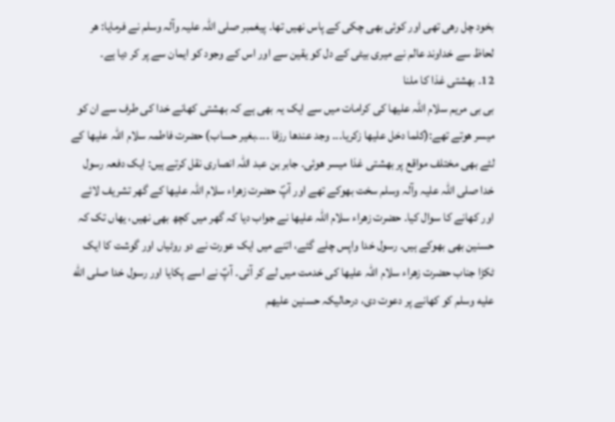بخود چل رھی تھی اور کوئی بھی چکی کے پاس نھیں تھا۔ پیغمبر صلی اللہ علیہ وآلہ وسلم نے فرمایا: ھر لحاظ سے خداوند عالم نے میری بیٹی کے دل کو یقین سے اور اس کے وجود کو ایمان سے پر کر دیا ہے۔
12۔ بھشتی غذا کا ملنا
بی بی مریم سلام اللہ علیھا کی کرامات میں سے ایک یہ بھی ہے کہ بھشتی کھانے خدا کی طرف سے ان کو میسر ھوتے تھے:(کلما دخل علیھا زکریا۔۔۔ وجد عندھا رزقا ۔۔۔۔بغیر حساب) حضرت فاطمہ سلام اللہ علیھا کے لئے بھی مختلف مواقع پر بھشتی غذا میسر ھوئی۔ جابر بن عبد اللہ انصاری نقل کرتے ہیں: ایک دفعہ رسول خدا صلی اللہ علیہ وآلہ وسلم سخت بھوکے تھے اور آپؐ حضرت زھراء سلام اللہ علیھا کے گھر تشریف لائے اور کھانے کا سوال کیا۔ حضرت زھراء سلام اللہ علیھا نے جواب دیا کہ گھر میں کچھ بھی نھیں، یھاں تک کہ حسنین بھی بھوکے ہیں۔ رسول خدا واپس چلے گئے، اتنے میں ایک عورت نے دو روٹیاں اور گوشت کا ایک ٹکڑا جناب حضرت زھراء سلام اللہ علیھا کی خدمت میں لے کر آئی۔ آپؑ نے اسے پکایا اور رسول خدا صلى الله عليه وسلم کو کھانے پر دعوت دی، درحالیکہ حسنین علیھم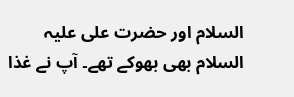السلام اور حضرت علی علیہ السلام بھی بھوکے تھے۔ آپ نے غذا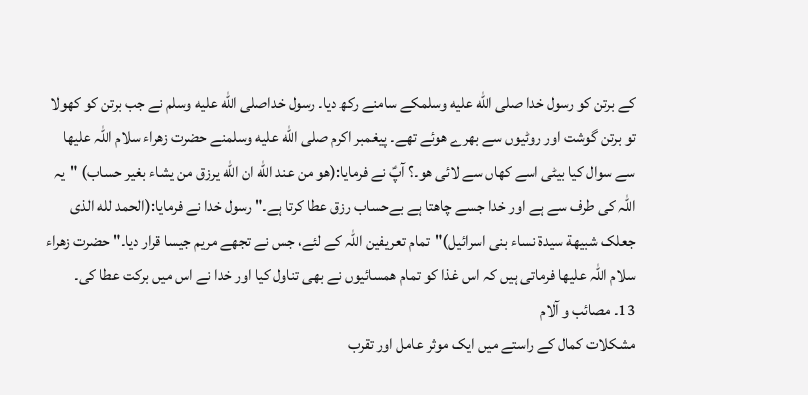کے برتن کو رسول خدا صلى الله عليه وسلمکے سامنے رکھ دیا۔ رسول خداصلى الله عليه وسلم نے جب برتن کو کھولا تو برتن گوشت اور روٹیوں سے بھرے ھوئے تھے۔ پیغمبر اکرم صلى الله عليه وسلمنے حضرت زھراء سلام اللہ علیھا سے سوال کیا بیٹی اسے کھاں سے لائی ھو۔؟ آپؑ نے فرمایا:(هو من عند الله ان الله یرزق من یشاء بغیر حساب) "یہ اللہ کی طرف سے ہے اور خدا جسے چاھتا ہے بےحساب رزق عطا کرتا ہے۔" رسول خدا نے فرمایا:(الحمد لله الذی جعلک شبیهة سیدة نساء بنی اسرائیل)"تمام تعریفین اللہ کے لئے، جس نے تجھے مریم جیسا قرار دیا۔" حضرت زھراء سلام اللہ علیھا فرماتی ہیں کہ اس غذا کو تمام ھمسائیوں نے بھی تناول کیا اور خدا نے اس میں برکت عطا کی۔
13۔ مصائب و آلام
مشکلات کمال کے راستے میں ایک موثر عامل اور تقرب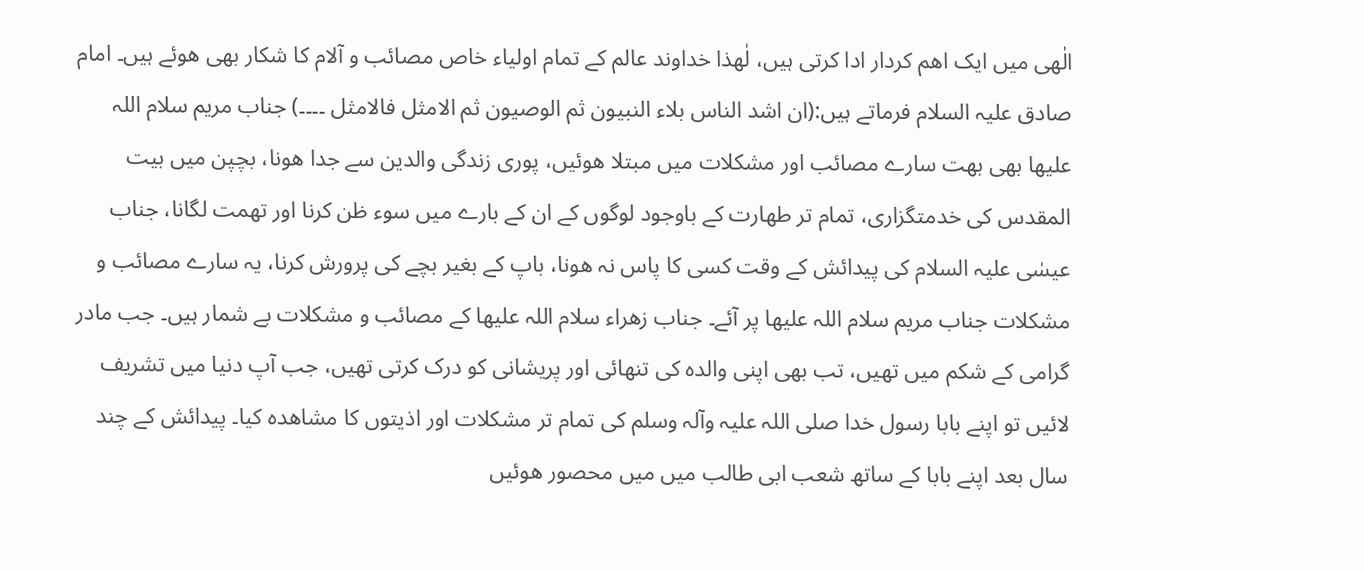الٰھی میں ایک اھم کردار ادا کرتی ہیں، لٰھذا خداوند عالم کے تمام اولیاء خاص مصائب و آلام کا شکار بھی ھوئے ہیں۔ امام صادق علیہ السلام فرماتے ہیں:(ان اشد الناس بلاء النبیون ثم الوصیون ثم الامثل فالامثل ۔۔۔۔) جناب مریم سلام اللہ علیھا بھی بھت سارے مصائب اور مشکلات میں مبتلا ھوئیں، پوری زندگی والدین سے جدا ھونا، بچپن میں بیت المقدس کی خدمتگزاری، تمام تر طھارت کے باوجود لوگوں کے ان کے بارے میں سوء ظن کرنا اور تھمت لگانا، جناب عیسٰی علیہ السلام کی پیدائش کے وقت کسی کا پاس نہ ھونا، باپ کے بغیر بچے کی پرورش کرنا، یہ سارے مصائب و مشکلات جناب مریم سلام اللہ علیھا پر آئے۔ جناب زھراء سلام اللہ علیھا کے مصائب و مشکلات بے شمار ہیں۔ جب مادر گرامی کے شکم میں تھیں، تب بھی اپنی والدہ کی تنھائی اور پریشانی کو درک کرتی تھیں، جب آپ دنیا میں تشریف لائیں تو اپنے بابا رسول خدا صلی اللہ علیہ وآلہ وسلم کی تمام تر مشکلات اور اذیتوں کا مشاھدہ کیا۔ پیدائش کے چند سال بعد اپنے بابا کے ساتھ شعب ابی طالب میں میں محصور ھوئیں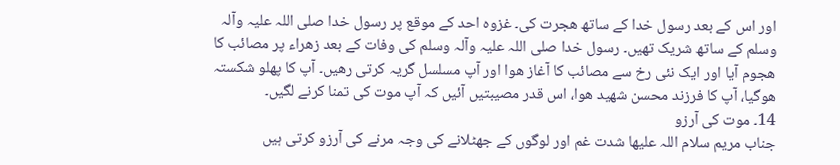اور اس کے بعد رسول خدا کے ساتھ ھجرت کی۔ غزوہ احد کے موقع پر رسول خدا صلی اللہ علیہ وآلہ وسلم کے ساتھ شریک تھیں۔ رسول خدا صلی اللہ علیہ وآلہ وسلم کی وفات کے بعد زھراء پر مصائب کا ھجوم آیا اور ایک نئی رخ سے مصائب کا آغاز ھوا اور آپ مسلسل گریہ کرتی رھیں۔ آپ کا پھلو شکستہ ھوگیا، آپ کا فرزند محسن شھید ھوا، اس قدر مصیبتیں آئیں کہ آپ موت کی تمنا کرنے لگیں۔
14۔ موت کی آرزو
جناب مریم سلام اللہ علیھا شدت غم اور لوگوں کے جھٹلانے کی وجہ مرنے کی آرزو کرتی ہیں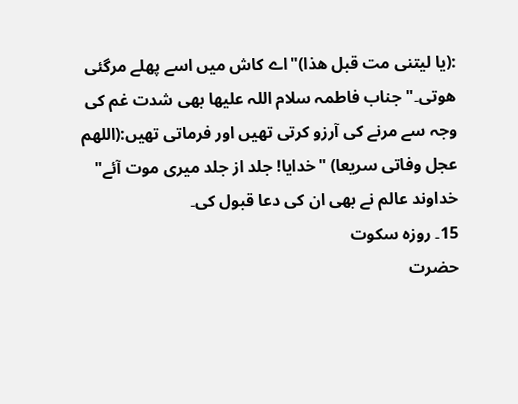:(یا لیتنی مت قبل ھذا)"اے کاش میں اسے پھلے مرگئی ھوتی۔" جناب فاطمہ سلام اللہ علیھا بھی شدت غم کی وجہ سے مرنے کی آرزو کرتی تھیں اور فرماتی تھیں:(اللھم عجل وفاتی سریعا) "خدایا! جلد از جلد میری موت آئے" خداوند عالم نے بھی ان کی دعا قبول کی۔
15۔ روزہ سکوت
حضرت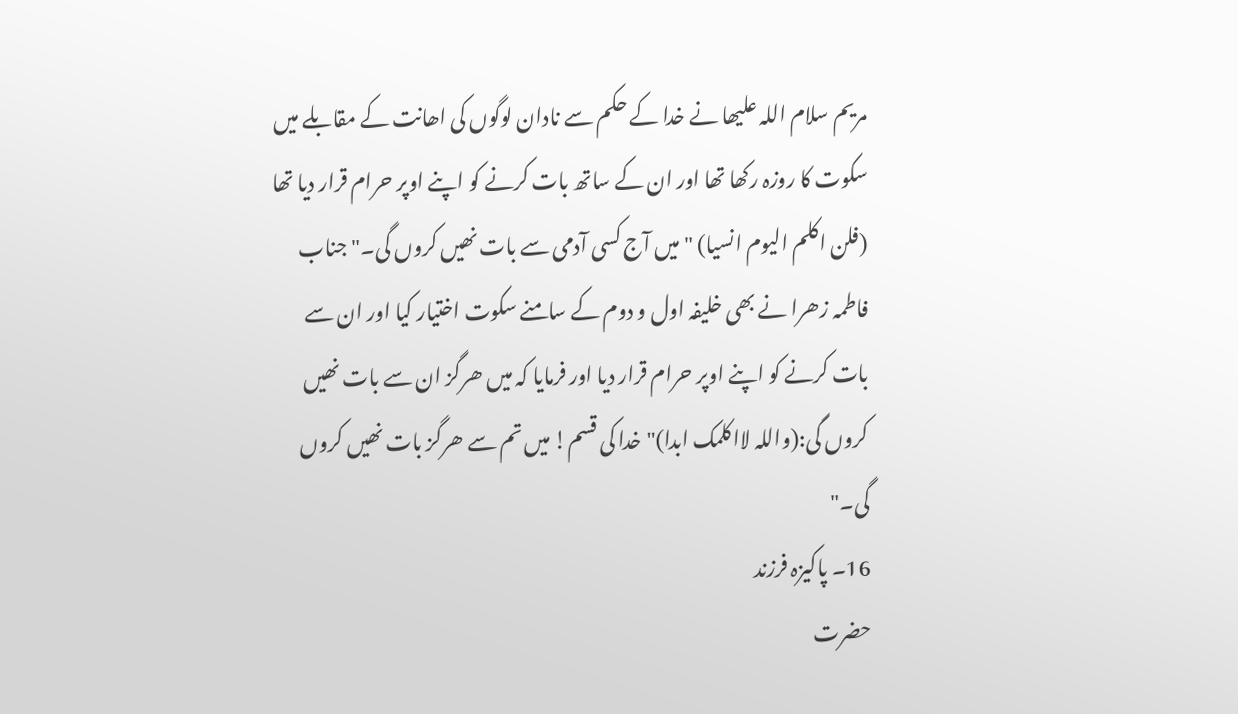مریم سلام اللہ علیھا نے خدا کے حکم سے نادان لوگوں کی اھانت کے مقابلے میں سکوت کا روزہ رکھا تھا اور ان کے ساتھ بات کرنے کو اپنے اوپر حرام قرار دیا تھا (فلن اکلم الیوم انسیا) "میں آج کسی آدمی سے بات نھیں کروں گی۔" جناب فاطمہ زھرا نے بھی خلیفہ اول و دوم کے سامنے سکوت اختیار کیا اور ان سے بات کرنے کو اپنے اوپر حرام قرار دیا اور فرمایا کہ میں ھرگز ان سے بات نھیں کروں گی:(واللہ لااکلمک ابدا)"خدا کی قسم! میں تم سے ھرگز بات نھیں کروں گی۔"
16۔ پاکیزہ فرزند
حضرت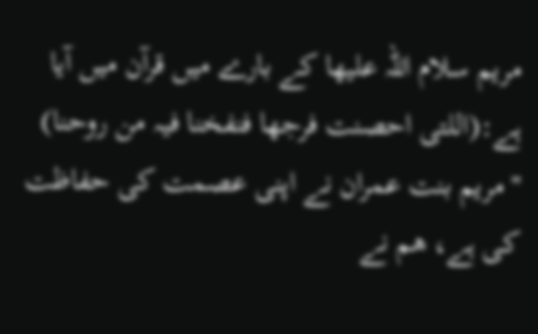مریم سلام اللہ علیھا کے بارے میں قرآن میں آیا ہے:(اللتی احصنت فرجھا فنفخنا فیہ من روحنا) "مریم بنت عمران نے اپنی عصمت کی حفاظت کی ہے، ھم نے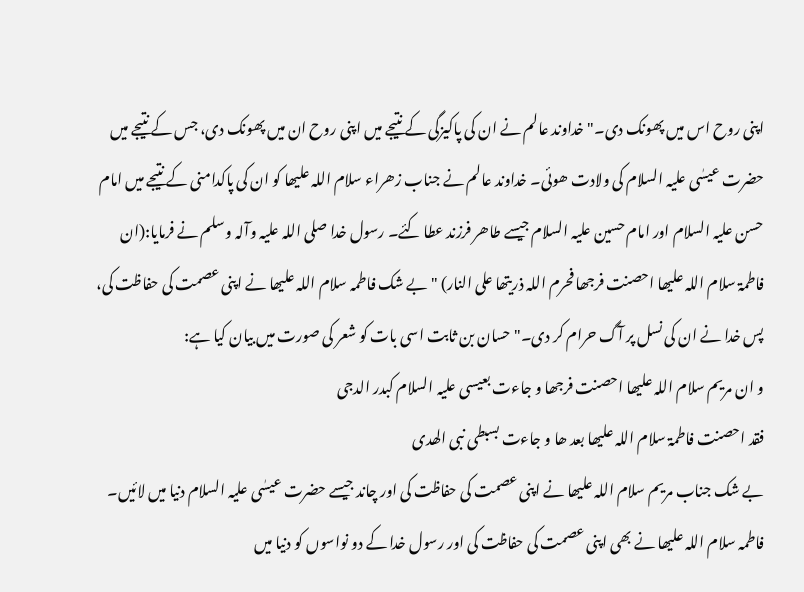اپنی روح اس میں پھونک دی۔" خداوند عالم نے ان کی پاکیزگی کے نتیجے میں اپنی روح ان میں پھونک دی، جس کے نتیجے میں حضرت عیسٰی علیہ السلام کی ولادت ھوئی۔ خداوند عالم نے جناب زھراء سلام اللہ علیھا کو ان کی پاکدامنی کے نتیجے میں امام حسن علیہ السلام اور امام حسین علیہ السلام جیسے طاھر فرزند عطا کئے۔ رسول خدا صلی اللہ علیہ وآلہ وسلم نے فرمایا:(ان فاطمۃ سلام اللہ علیھا احصنت فرجھا فحرم اللہ ذریتھا علی النار) "بے شک فاطمہ سلام اللہ علیھا نے اپنی عصمت کی حفاظت کی، پس خدا نے ان کی نسل پر آگ حرام کر دی۔" حسان بن ثابت اسی بات کو شعر کی صورت میں بیان کیا ہے:
و ان مریم سلام اللہ علیھا احصنت فرجھا و جاءت بعیسی علیہ السلام کبدر الدجی
فقد احصنت فاطمۃ سلام اللہ علیھا بعد ھا و جاءت بسبطی نبی الھدی
بے شک جناب مریم سلام اللہ علیھا نے اپنی عصمت کی حفاظت کی اور چاند جیسے حضرت عیسٰی علیہ السلام دنیا میں لائیں۔
فاطمہ سلام اللہ علیھا نے بھی اپنی عصمت کی حفاظت کی اور رسول خدا کے دو نواسوں کو دنیا میں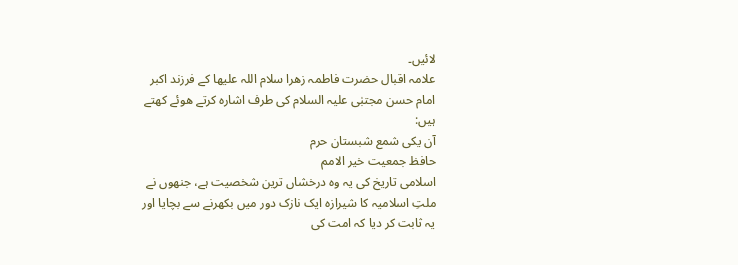لائیں۔
علامہ اقبال حضرت فاطمہ زھرا سلام اللہ علیھا کے فرزند اکبر امام حسن مجتبٰی علیہ السلام کی طرف اشارہ کرتے ھوئے کھتے ہیں:
آن یکی شمع شبستان حرم
حافظ جمعیت خیر الامم
اسلامی تاریخ کی یہ وہ درخشاں ترین شخصیت ہے، جنھوں نے ملتِ اسلامیہ کا شیرازہ ایک نازک دور میں بکھرنے سے بچایا اور یہ ثابت کر دیا کہ امت کی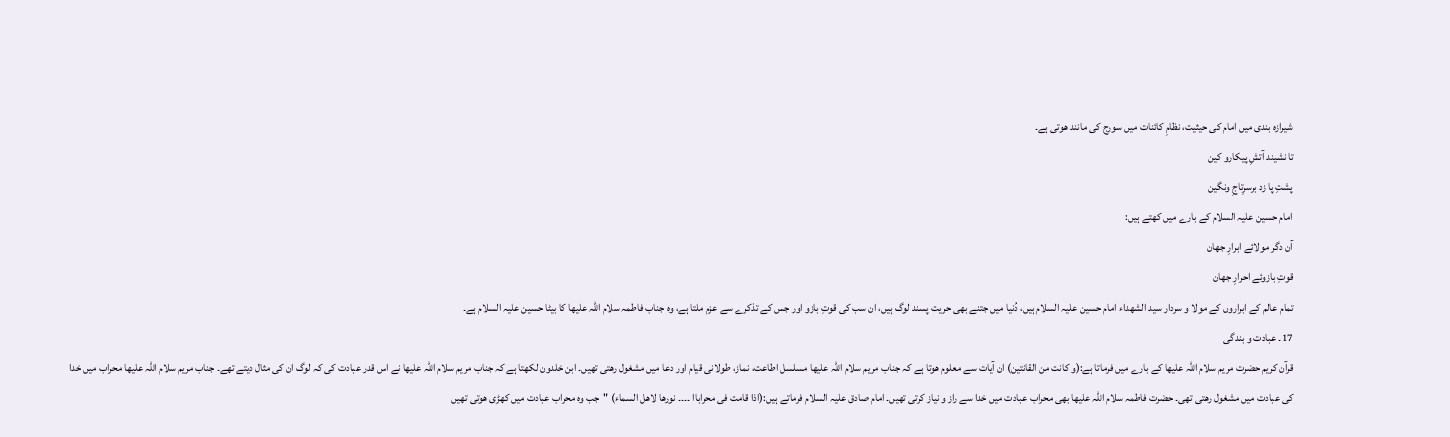شیرازہ بندی میں امام کی حیثیت، نظامِ کائنات میں سورج کی مانند ھوتی ہے۔
تا نشیند آتشِ پیکارو کین
پشتِ پا زد برسرِتاجِ ونگین
امام حسین علیہ السلام کے بارے میں کھتے ہیں:
آن دگر مولائے ابرارِ جھان
قوتِ بازوئے احرارِ جھان
تمام عالم کے ابراروں کے مولا و سردار سید الشھداء امام حسین علیہ السلام ہیں، دُنیا میں جتنے بھی حریت پسند لوگ ہیں، ان سب کی قوتِ بازو اور جس کے تذکرے سے عزم ملتا ہے، وہ جناب فاطمہ سلام اللہ علیھا کا بیٹا حسین علیہ السلام ہے۔
17۔ عبادت و بندگی
قرآن کریم حضرت مریم سلام اللہ علیھا کے بارے میں فرماتا ہے:(و کانت من القانتین) ان آیات سے معلوم ھوتا ہے کہ جناب مریم سلام اللہ علیھا مسلسل اطاعت، نماز، طولانی قیام اور دعا میں مشغول رھتی تھیں۔ ابن خلدون لکھتا ہے کہ جناب مریم سلام اللہ علیھا نے اس قدر عبادت کی کہ لوگ ان کی مثال دیتے تھے۔ جناب مریم سلام اللہ علیھا محراب میں خدا کی عبادت میں مشغول رھتی تھی۔ حضرت فاطمہ سلام اللہ علیھا بھی محراب عبادت میں خدا سے راز و نیاز کرتی تھیں۔ امام صادق علیہ السلام فرماتے ہیں:(اذا قامت فی محراباا ۔۔۔۔ نورھا لاھل السماء) "جب وہ محراب عبادت میں کھڑی ھوتی تھیں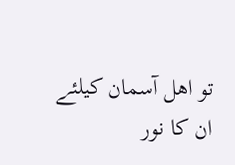تو اھل آسمان کیلئے ان کا نور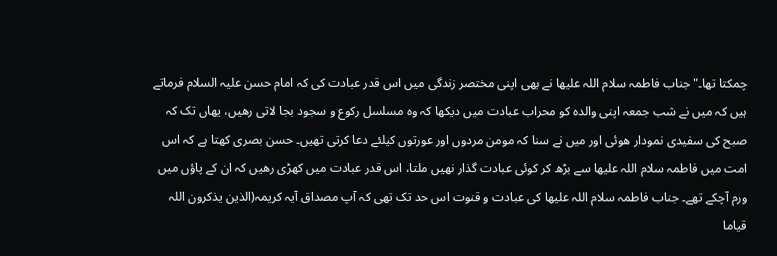چمکتا تھا۔" جناب فاطمہ سلام اللہ علیھا نے بھی اپنی مختصر زندگی میں اس قدر عبادت کی کہ امام حسن علیہ السلام فرماتے ہیں کہ میں نے شب جمعہ اپنی والدہ کو محراب عبادت میں دیکھا کہ وہ مسلسل رکوع و سجود بجا لاتی رھیں، یھاں تک کہ صبح کی سفیدی نمودار ھوئی اور میں نے سنا کہ مومن مردوں اور عورتوں کیلئے دعا کرتی تھیں۔ حسن بصری کھتا ہے کہ اس امت میں فاطمہ سلام اللہ علیھا سے بڑھ کر کوئی عبادت گذار نھیں ملتا، اس قدر عبادت میں کھڑی رھیں کہ ان کے پاؤں میں ورم آچکے تھے۔ جناب فاطمہ سلام اللہ علیھا کی عبادت و قنوت اس حد تک تھی کہ آپ مصداق آیہ کریمہ(الذین یذکرون اللہ قیاما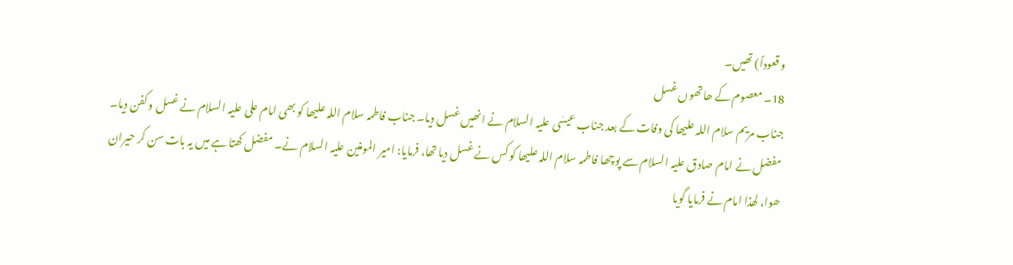و قعوداً) تھیں۔
18۔ معصوم کے ھاتھوں غسل
جناب مریم سلام اللہ علیھا کی وفات کے بعد جناب عیسٰی علیہ السلام نے انھیں غسل دیا۔ جناب فاطمہ سلام اللہ علیھا کو بھی امام علی علیہ السلام نے غسل و کفن دیا۔ مفضل نے امام صادق علیہ السلام سے پوچھا فاطمہ سلام اللہ علیھا کو کس نے غسل دیا تھا، فرمایا: امیر المومنین علیہ السلام نے۔ مفضل کھتا ہے میں یہ بات سن کر حیران ھوا، لھذا امام نے فرمایا گویا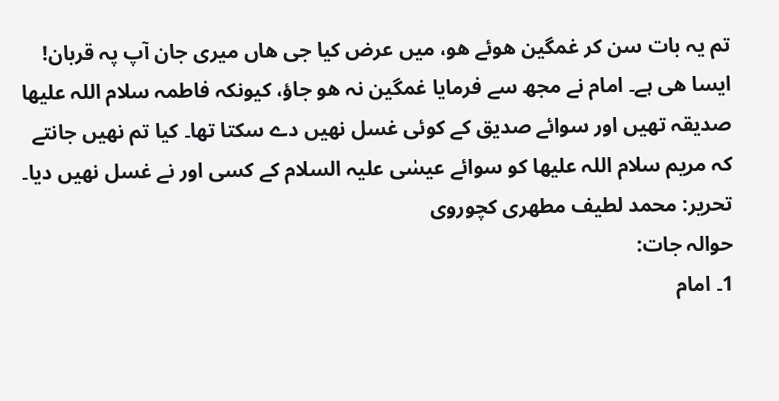تم یہ بات سن کر غمگین ھوئے ھو، میں عرض کیا جی ھاں میری جان آپ پہ قربان! ایسا ھی ہے۔ امام نے مجھ سے فرمایا غمگین نہ ھو جاؤ، کیونکہ فاطمہ سلام اللہ علیھا صدیقہ تھیں اور سوائے صدیق کے کوئی غسل نھیں دے سکتا تھا۔ کیا تم نھیں جانتے کہ مریم سلام اللہ علیھا کو سوائے عیسٰی علیہ السلام کے کسی اور نے غسل نھیں دیا۔
تحریر: محمد لطیف مطھری کچوروی
حوالہ جات:
1۔ امام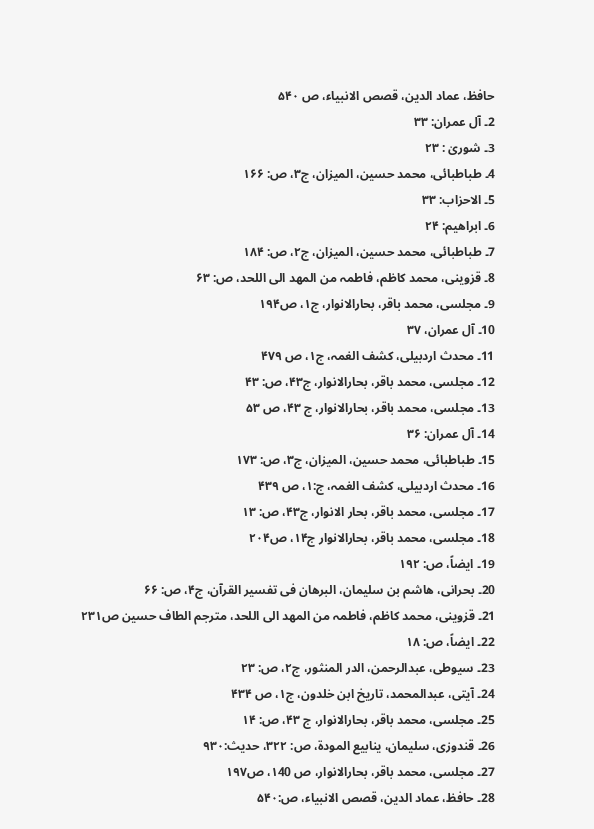حافظ، عماد الدین، قصص الانبیاء، ص ۵۴۰
2۔ آل عمران: ۳۳
3۔ شوریٰ : ۲۳
4۔ طباطبائی، محمد حسین، المیزان، ج۳، ص: ۱۶۶
5۔ الاحزاب: ۳۳
6۔ ابراھیم: ۲۴
7۔ طباطبائی، محمد حسین، المیزان، ج۲، ص: ۱۸۴
8۔ قزوینی، محمد کاظم، فاطمہ من المھد الی اللحد، ص: ۶۳
9۔ مجلسی، محمد باقر، بحارالانوار، ج۱، ص۱۹۴
10۔ آل عمران، ۳۷
11۔ محدث اردبیلی، کشف الغمہ، ج۱، ص ۴۷۹
12۔ مجلسی، محمد باقر، بحارالانوار، ج۴۳، ص: ۴۳
13۔ مجلسی، محمد باقر، بحارالانوار، ج ۴۳، ص ۵۳
14۔ آل عمران: ۳۶
15۔ طباطبائی، محمد حسین، المیزان، ج۳، ص: ۱۷۳
16۔ محدث اردبیلی، کشف الغمہ، ج:۱، ص ۴۳۹
17۔ مجلسی، محمد باقر، بحار الانوار، ج۴۳، ص: ۱۳
18۔ مجلسی، محمد باقر، بحارالانوار ج۱۴، ص۲۰۴
19۔ ایضاً، ص: ۱۹۲
20۔ بحرانی، ھاشم بن سلیمان، البرھان فی تفسیر القرآن، ج۴، ص: ۶۶
21۔ قزوینی، محمد کاظم، فاطمہ من المھد الی اللحد، مترجم الطاف حسین ص۲۳۱
22۔ ایضاً، ص: ۱۸
23۔ سیوطی، عبدالرحمن، الدر المنثور، ج۲، ص: ۲۳
24۔ آیتی، عبدالمحمد، تاریخ ابن خلدون، ج۱، ص ۴۳۴
25۔ مجلسی، محمد باقر، بحارالانوار، ج ۴۳، ص: ۱۴
26۔ قندوزی، سلیمان، ینابیع المودۃ، ص: ۳۲۲، حدیث:۹۳۰
27۔ مجلسی، محمد باقر، بحارالانوار، ص ۱40، ص۱۹۷
28۔ حافظ، عماد الدین، قصص الانبیاء، ص:۵۴۰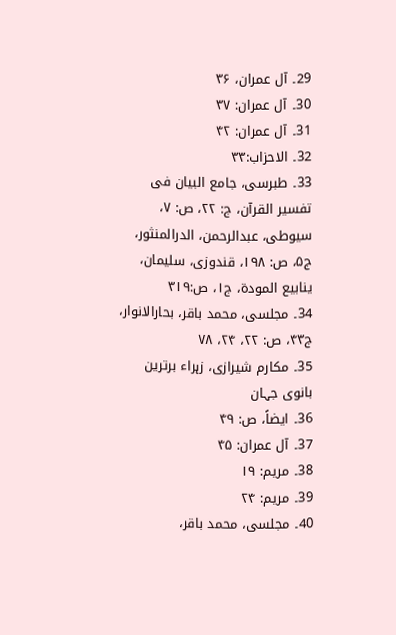29۔ آل عمران، ۳۶
30۔ آل عمران: ۳۷
31۔ آل عمران: ۴۲
32۔ الاحزاب:۳۳
33۔ طبرسی، جامع البیان فی تفسیر القرآن، ج: ۲۲، ص: ۷، سیوطی، عبدالرحمن، الدرالمنثور، ج۵، ص: ۱۹۸، قندوزی، سلیمان، ینابیع المودۃ، ج۱، ص:۳۱۹
34۔ مجلسی، محمد باقر، بحارالانوار، ج۴۳، ص: ۲۲، ۲۴، ۷۸
35۔ مکارم شیرازی، زہراء برترین بانوی جہان
36۔ ایضاً، ص: ۴۹
37۔ آل عمران: ۴۵
38۔ مریم: ۱۹
39۔ مریم: ۲۴
40۔ مجلسی، محمد باقر،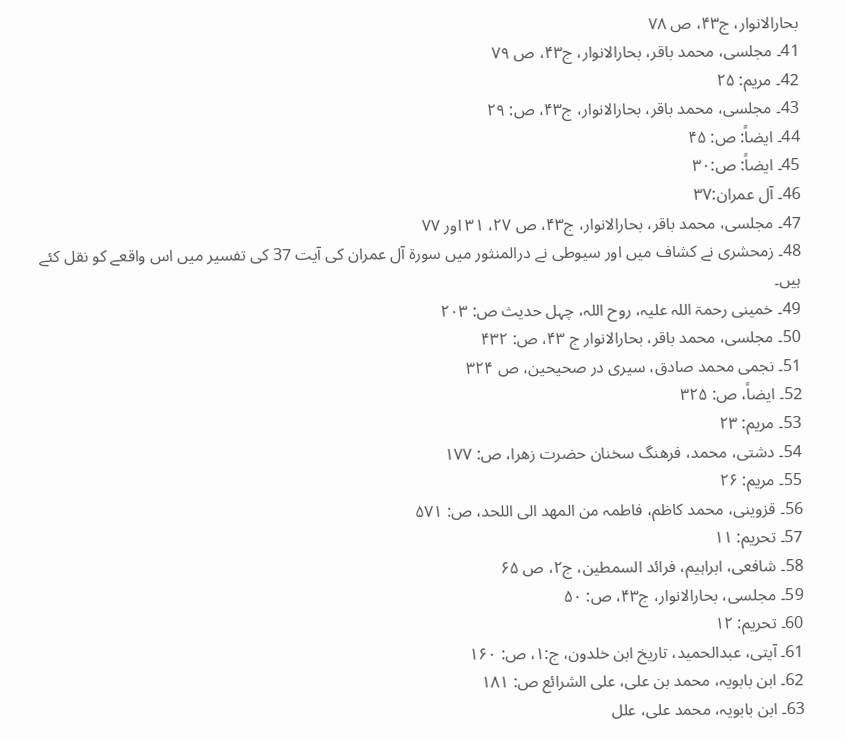بحارالانوار، ج۴۳، ص ۷۸
41۔ مجلسی، محمد باقر، بحارالانوار، ج۴۳، ص ۷۹
42۔ مریم: ۲۵
43۔ مجلسی، محمد باقر، بحارالانوار، ج۴۳، ص: ۲۹
44۔ ایضاً: ص: ۴۵
45۔ ایضاً: ص:۳۰
46۔ آل عمران:۳۷
47۔ مجلسی، محمد باقر، بحارالانوار، ج۴۳، ص ۲۷، ۳۱ اور ۷۷
48۔ زمحشری نے کشاف میں اور سیوطی نے درالمنثور میں سورۃ آل عمران کی آیت 37 کی تفسیر میں اس واقعے کو نقل کئے ہیں۔
49۔ خمینی رحمۃ اللہ علیہ، روح اللہ، چہل حدیث ص: ۲۰۳
50۔ مجلسی، محمد باقر، بحارالانوار ج ۴۳، ص: ۴۳۲
51۔ نجمی محمد صادق، سیری در صحیحین، ص ۳۲۴
52۔ ایضاً، ص: ۳۲۵
53۔ مریم: ۲۳
54۔ دشتی، محمد، فرھنگ سخنان حضرت زھرا، ص: ۱۷۷
55۔ مریم: ۲۶
56۔ قزوینی، محمد کاظم، فاطمہ من المھد الی اللحد، ص: ۵۷۱
57۔ تحریم: ۱۱
58۔ شافعی، ابراہیم، فرائد السمطین، ج۲، ص ۶۵
59۔ مجلسی، بحارالانوار، ج۴۳، ص: ۵۰
60۔ تحریم: ۱۲
61۔ آیتی، عبدالحمید، تاریخ ابن خلدون، ج:۱، ص: ۱۶۰
62۔ ابن بابویہ، محمد بن علی، علی الشرائع ص: ۱۸۱
63۔ ابن بابویہ، محمد علی، علل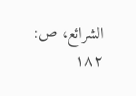الشرائع، ص: ۱۸۲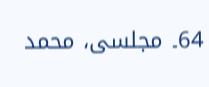64۔ مجلسی، محمد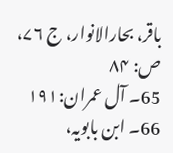باقر، بحارالانوار، ج ۷۶، ص: ۸۴
65۔ آل عمران:۱۹۱
66۔ ابن بابویہ،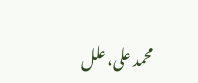محمد علی، علل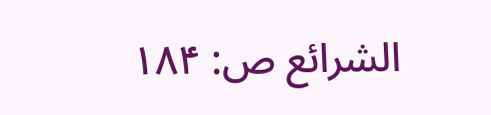الشرائع ص: ۱۸۴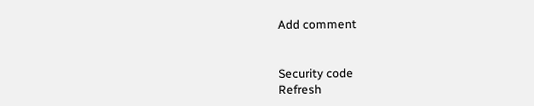Add comment


Security code
Refresh